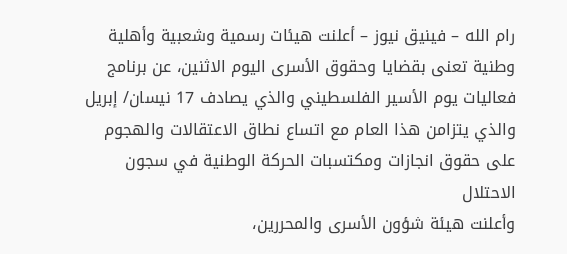رام الله – فينيق نيوز – أعلنت هيئات رسمية وشعبية وأهلية وطنية تعنى بقضايا وحقوق الأسرى اليوم الاثنين، عن برنامج فعاليات يوم الأسير الفلسطيني والذي يصادف 17 نيسان/ إبريل والذي يتزامن هذا العام مع اتساع نطاق الاعتقالات والهجوم على حقوق انجازات ومكتسبات الحركة الوطنية في سجون الاحتلال
وأعلنت هيئة شؤون الأسرى والمحررين،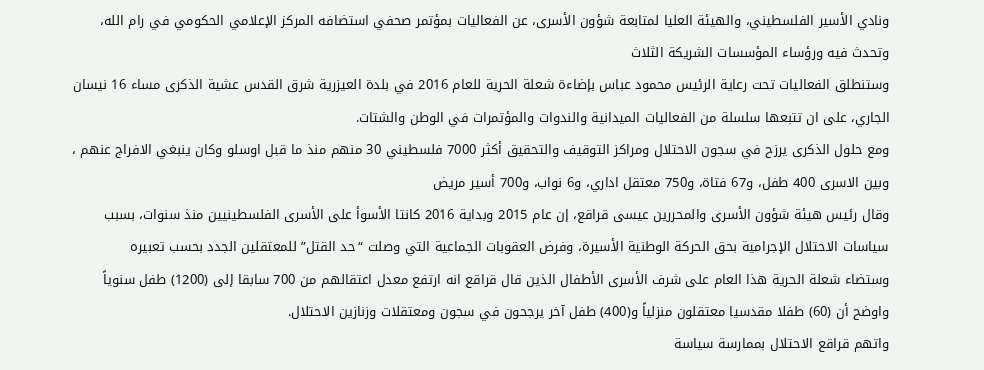ونادي الأسير الفلسطيني، والهيئة العليا لمتابعة شؤون الأسرى، عن الفعاليات بمؤتمر صحفي استضافه المركز الإعلامي الحكومي في رام الله، وتحدث فيه ورؤساء المؤسسات الشريكة الثلاث
وستنطلق الفعاليات تحت رعاية الرئيس محمود عباس بإضاءة شعلة الحرية للعام 2016 في بلدة العيزرية شرق القدس عشية الذكرى مساء 16 نيسان الجاري، على ان تتبعها سلسلة من الفعاليات الميدانية والندوات والمؤتمرات في الوطن والشتات.
ومع حلول الذكرى يرزح في سجون الاحتلال ومراكز التوقيف والتحقيق أكثر 7000 فلسطيني 30 منهم منذ ما قبل اوسلو وكان ينبغي الافراج عنهم ، وبين الاسرى 400 طفل، و67 فتاة، و750 معتقل اداري، و6 نواب، و700 أسير مريض
وقال رئيس هيئة شؤون الأسرى والمحررين عيسى قراقع، إن عام 2015 وبداية 2016 كانتا الأسوأ على الأسرى الفلسطينيين منذ سنوات، بسبب سياسات الاحتلال الإجرامية بحق الحركة الوطنية الأسيرة، وفرض العقوبات الجماعية التي وصلت “حد القتل” للمعتقلين الجدد بحسب تعبيره
وستضاء شعلة الحرية هذا العام على شرف الأسرى الأطفال الذين قال قراقع انه ارتفع معدل اعتقالهم من 700 سابقا إلى (1200) طفل سنوياً
واوضح أن (60) طفلا مقدسيا معتقلون منزلياً و(400) طفل آخر يرجحون في سجون ومعتقلات وزنازين الاحتلال.
واتهم قراقع الاحتلال بممارسة سياسة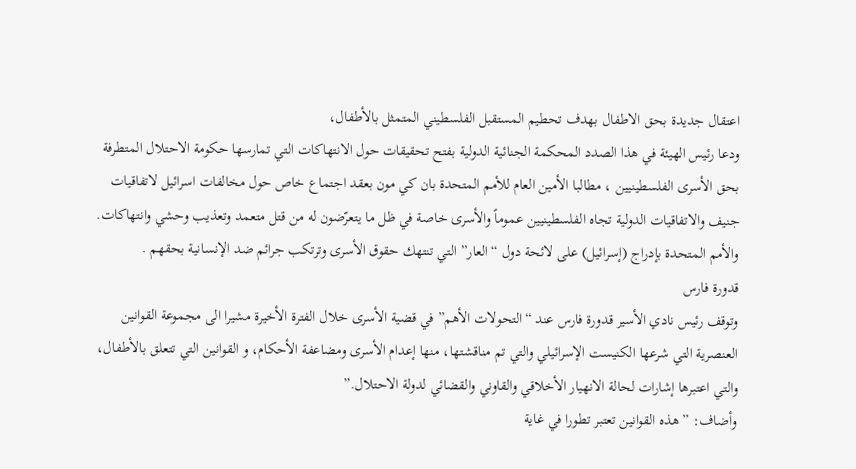اعتقال جديدة بحق الاطفال بهدف تحطيم المستقبل الفلسطيني المتمثل بالأطفال،
ودعا رئيس الهيئة في هذا الصدد المحكمة الجنائية الدولية بفتح تحقيقات حول الانتهاكات التي تمارسها حكومة الاحتلال المتطرفة بحق الأسرى الفلسطينيين ، مطالبا الأمين العام للأمم المتحدة بان كي مون بعقد اجتماع خاص حول مخالفات اسرائيل لاتفاقيات جنيف والاتفاقيات الدولية تجاه الفلسطينيين عموماً والأسرى خاصة في ظل ما يتعرّضون له من قتل متعمد وتعذيب وحشي وانتهاكات. والأمم المتحدة بإدراج (إسرائيل) على لائحة دول “العار” التي تنتهك حقوق الأسرى وترتكب جرائم ضد الإنسانية بحقهم .
قدورة فارس
وتوقف رئيس نادي الأسير قدورة فارس عند “التحولات الأهم” في قضية الأسرى خلال الفترة الأخيرة مشيرا الى مجموعة القوانين العنصرية التي شرعها الكنيست الإسرائيلي والتي تم مناقشتها، منها إعدام الأسرى ومضاعفة الأحكام، و القوانين التي تتعلق بالأطفال، والتي اعتبرها إشارات لحالة الانهيار الأخلاقي والقاوني والقضائي لدولة الاحتلال.”
وأضاف: ” هذه القوانين تعتبر تطورا في غاية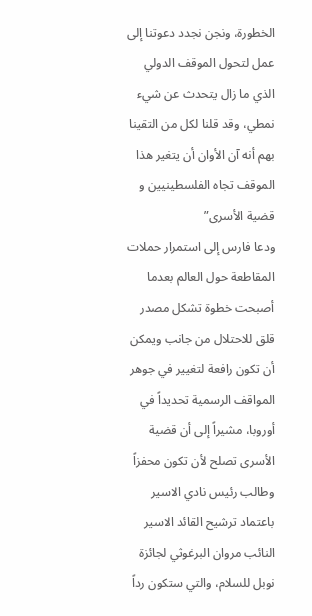الخطورة، ونجن نجدد دعوتنا إلى عمل لتحول الموقف الدولي الذي ما زال يتحدث عن شيء نمطي، وقد قلنا لكل من التقينا بهم أنه آن الأوان أن يتغير هذا الموقف تجاه الفلسطينيين و قضية الأسرى”
ودعا فارس إلى استمرار حملات المقاطعة حول العالم بعدما أصبحت خطوة تشكل مصدر قلق للاحتلال من جانب ويمكن أن تكون رافعة لتغيير في جوهر المواقف الرسمية تحديداً في أوروبا، مشيراً إلى أن قضية الأسرى تصلح لأن تكون محفزاً
وطالب رئيس نادي الاسير باعتماد ترشيح القائد الاسير النائب مروان البرغوثي لجائزة نوبل للسلام، والتي ستكون رداً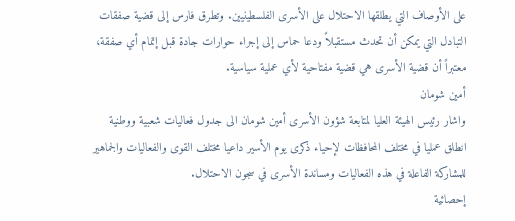على الأوصاف التي يطلقها الاحتلال على الأسرى الفلسطينيين. وتطرق فارس إلى قضية صفقات التبادل التي يمكن أن تحدث مستقبلاً ودعا حماس إلى إجراء حوارات جادة قبل إتمام أي صفقة، معتبراً أن قضية الأسرى هي قضية مفتاحية لأي عملية سياسية.
أمين شومان
واشار رئيس الهيئة العليا لمتابعة شؤون الأسرى أمين شومان الى جدول فعاليات شعبية ووطنية انطلق عمليا في مختلف المحافظات لإحياء ذكرى يوم الأسير داعيا مختلف القوى والفعاليات والجماهير للمشاركة الفاعلة في هذه الفعاليات ومساندة الأسرى في سجون الاحتلال.
إحصائية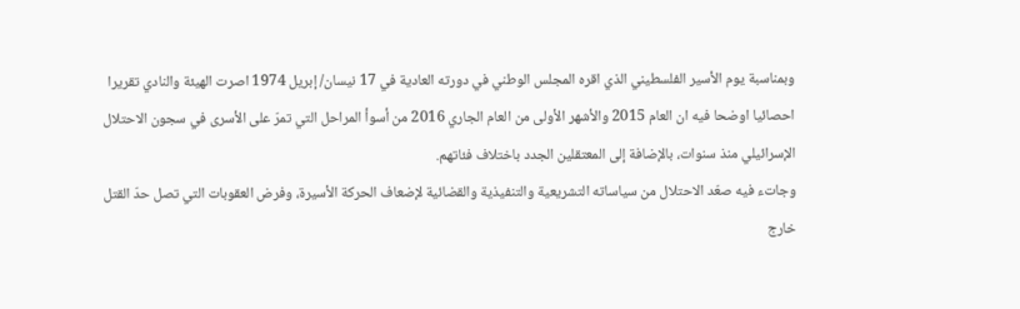وبمناسبة يوم الأسير الفلسطيني الذي اقره المجلس الوطني في دورته العادية في 17 نيسان/ إبريل 1974 اصرت الهيئة والنادي تقريرا احصائيا اوضحا فيه ان العام 2015 والأشهر الأولى من العام الجاري 2016 من أسوأ المراحل التي تمرّ على الأسرى في سجون الاحتلال الإسرائيلي منذ سنوات، بالإضافة إلى المعتقلين الجدد باختلاف فئاتهم.
وجاتء فيه صعّد الاحتلال من سياساته التشريعية والتنفيذية والقضائية لإضعاف الحركة الأسيرة، وفرض العقوبات التي تصل حدّ القتل خارج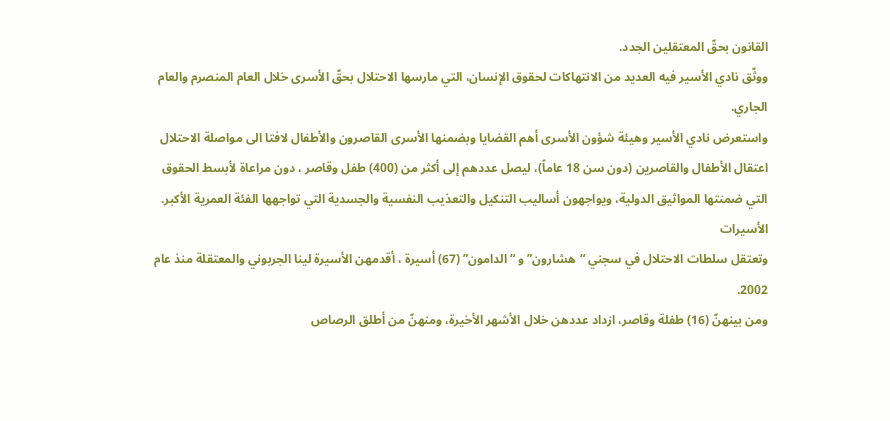القانون بحقّ المعتقلين الجدد.
ووثّق نادي الأسير فيه العديد من الانتهاكات لحقوق الإنسان، التي مارسها الاحتلال بحقّ الأسرى خلال العام المنصرم والعام الجاري.
واستعرض نادي الأسير وهيئة شؤون الأسرى أهم القضايا وبضمنها الأسرى القاصرون والأطفال لافتا الى مواصلة الاحتلال اعتقال الأطفال والقاصرين (دون سن 18 عاماً)، ليصل عددهم إلى أكثر من (400) طفل وقاصر ، دون مراعاة لأبسط الحقوق التي ضمنتها المواثيق الدولية، ويواجهون أساليب التنكيل والتعذيب النفسية والجسدية التي تواجهها الفئة العمرية الأكبر.
الأسيرات
وتعتقل سلطات الاحتلال في سجني “هشارون” و “الدامون” (67) أسيرة ، أقدمهن الأسيرة لينا الجربوني والمعتقلة منذ عام 2002.
ومن بينهنّ (16) طفلة وقاصر، ازداد عددهن خلال الأشهر الأخيرة، ومنهنّ من أطلق الرصاص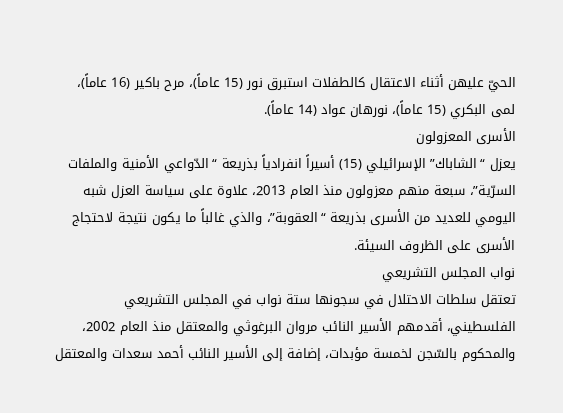الحيّ عليهن أثناء الاعتقال كالطفلات استبرق نور (15 عاماً)، مرح باكير (16 عاماً)، لمى البكري (15 عاماً)، نورهان عواد (14 عاماً).
الأسرى المعزولون
يعزل “الشاباك” الإسرائيلي (15) أسيراً انفرادياً بذريعة “الدّواعي الأمنية والملفات السرّية”، سبعة منهم معزولون منذ العام 2013، علاوة على سياسة العزل شبه اليومي للعديد من الأسرى بذريعة “العقوبة”، والذي غالباً ما يكون نتيجة لاحتجاج الأسرى على الظروف السيئة.
نواب المجلس التشريعي
تعتقل سلطات الاحتلال في سجونها ستة نواب في المجلس التشريعي الفلسطيني، أقدمهم الأسير النائب مروان البرغوثي والمعتقل منذ العام 2002، والمحكوم بالسّجن لخمسة مؤبدات، إضافة إلى الأسير النائب أحمد سعدات والمعتقل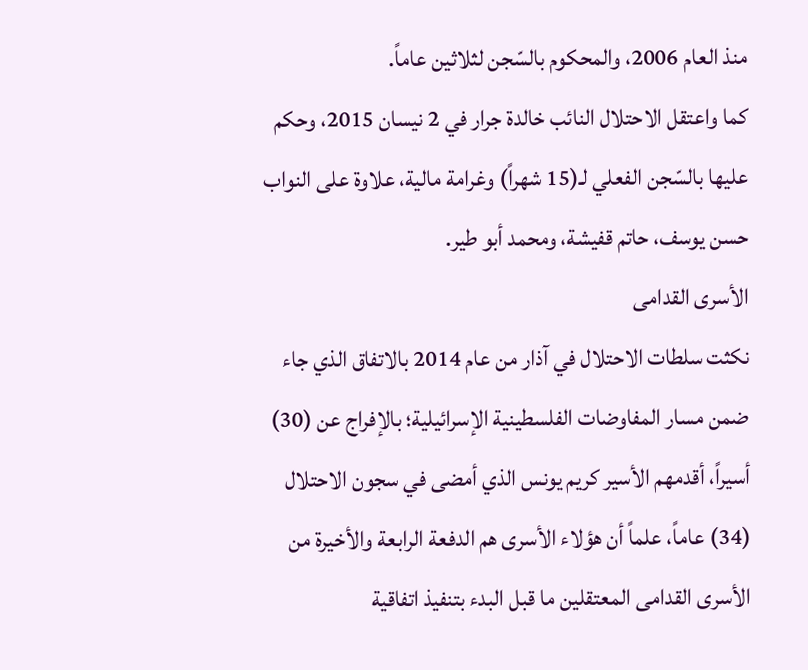منذ العام 2006، والمحكوم بالسّجن لثلاثين عاماً.
كما واعتقل الاحتلال النائب خالدة جرار في 2 نيسان 2015، وحكم عليها بالسّجن الفعلي لـ(15 شهراً) وغرامة مالية، علاوة على النواب حسن يوسف، حاتم قفيشة، ومحمد أبو طير.
الأسرى القدامى
نكثت سلطات الاحتلال في آذار من عام 2014 بالاتفاق الذي جاء ضمن مسار المفاوضات الفلسطينية الإسرائيلية؛ بالإفراج عن (30) أسيراً، أقدمهم الأسير كريم يونس الذي أمضى في سجون الاحتلال (34) عاماً، علماً أن هؤلاء الأسرى هم الدفعة الرابعة والأخيرة من الأسرى القدامى المعتقلين ما قبل البدء بتنفيذ اتفاقية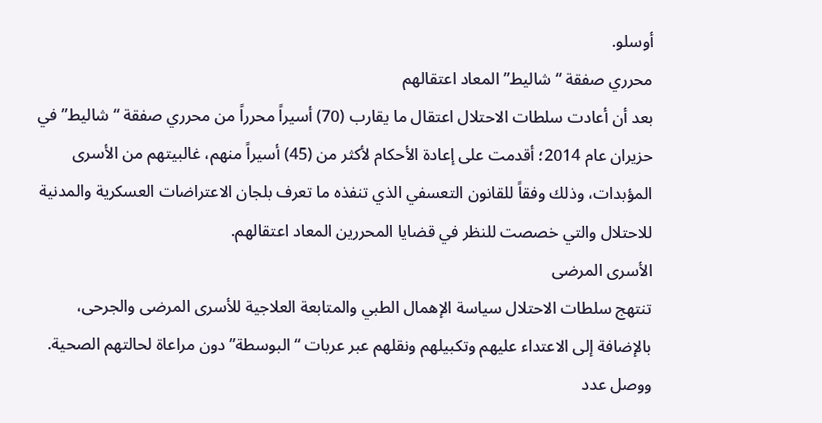أوسلو.
محرري صفقة “شاليط” المعاد اعتقالهم
بعد أن أعادت سلطات الاحتلال اعتقال ما يقارب (70) أسيراً محرراً من محرري صفقة “شاليط” في حزيران عام 2014؛ أقدمت على إعادة الأحكام لأكثر من (45) أسيراً منهم، غالبيتهم من الأسرى المؤبدات، وذلك وفقاً للقانون التعسفي الذي تنفذه ما تعرف بلجان الاعتراضات العسكرية والمدنية للاحتلال والتي خصصت للنظر في قضايا المحررين المعاد اعتقالهم.
الأسرى المرضى
تنتهج سلطات الاحتلال سياسة الإهمال الطبي والمتابعة العلاجية للأسرى المرضى والجرحى، بالإضافة إلى الاعتداء عليهم وتكبيلهم ونقلهم عبر عربات “البوسطة” دون مراعاة لحالتهم الصحية.
ووصل عدد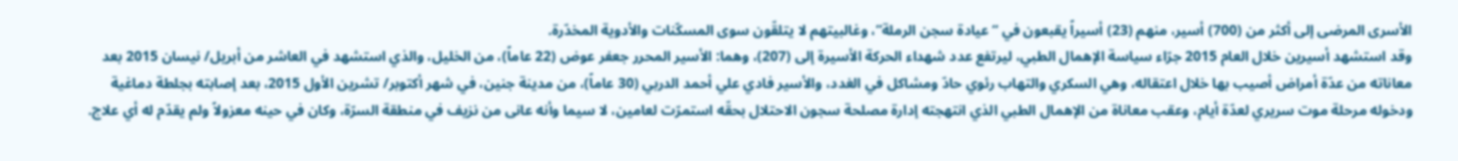الأسرى المرضى إلى أكثر من (700) أسير، منهم (23) أسيراً يقبعون في “عيادة سجن الرملة”، وغالبيتهم لا يتلقّون سوى المسكّنات والأدوية المخدّرة.
وقد استشهد أسيرين خلال العام 2015 جرّاء سياسة الإهمال الطبي، ليرتفع عدد شهداء الحركة الأسيرة إلى (207)، وهما: الأسير المحرر جعفر عوض (22 عاماً)، من الخليل، والذي استشهد في العاشر من أبريل/ نيسان 2015 بعد معاناته من عدّة أمراض أصيب بها خلال اعتقاله، وهي السكري والتهاب رئوي حادّ ومشاكل في الغدد، والأسير فادي علي أحمد الدربي (30 عاماً)، من مدينة جنين، في شهر أكتوبر/ تشرين الأول 2015، بعد إصابته بجلطة دماغية ودخوله مرحلة موت سريري لعدّة أيام، وعقب معاناة من الإهمال الطبي الذي انتهجته إدارة مصلحة سجون الاحتلال بحقّه استمرّت لعامين، لا سيما وأنه عانى من نزيف في منطقة السرّة، وكان في حينه معزولاً ولم يقدّم له أي علاج.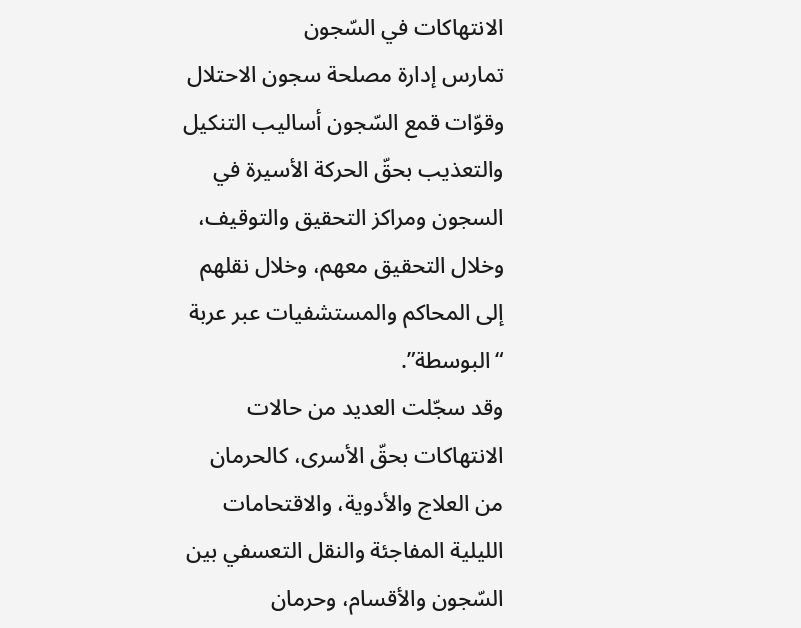الانتهاكات في السّجون
تمارس إدارة مصلحة سجون الاحتلال وقوّات قمع السّجون أساليب التنكيل والتعذيب بحقّ الحركة الأسيرة في السجون ومراكز التحقيق والتوقيف، وخلال التحقيق معهم، وخلال نقلهم إلى المحاكم والمستشفيات عبر عربة “البوسطة”.
وقد سجّلت العديد من حالات الانتهاكات بحقّ الأسرى، كالحرمان من العلاج والأدوية، والاقتحامات الليلية المفاجئة والنقل التعسفي بين السّجون والأقسام، وحرمان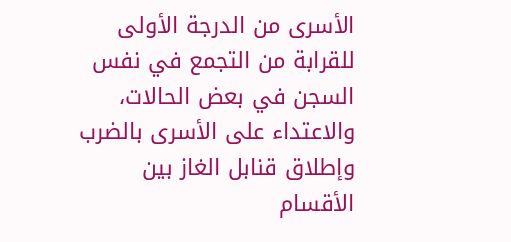الأسرى من الدرجة الأولى للقرابة من التجمع في نفس السجن في بعض الحالات، والاعتداء على الأسرى بالضرب وإطلاق قنابل الغاز بين الأقسام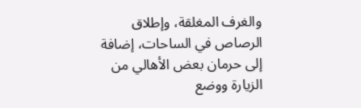والغرف المغلقة، وإطلاق الرصاص في الساحات، إضافة إلى حرمان بعض الأهالي من الزيارة ووضع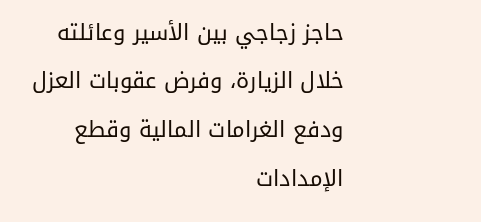حاجز زجاجي بين الأسير وعائلته خلال الزيارة، وفرض عقوبات العزل ودفع الغرامات المالية وقطع الإمدادات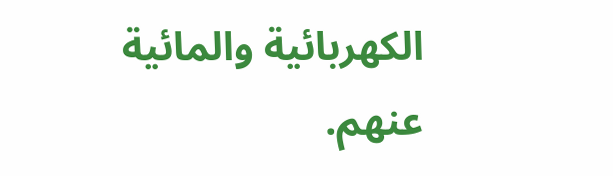الكهربائية والمائية عنهم.